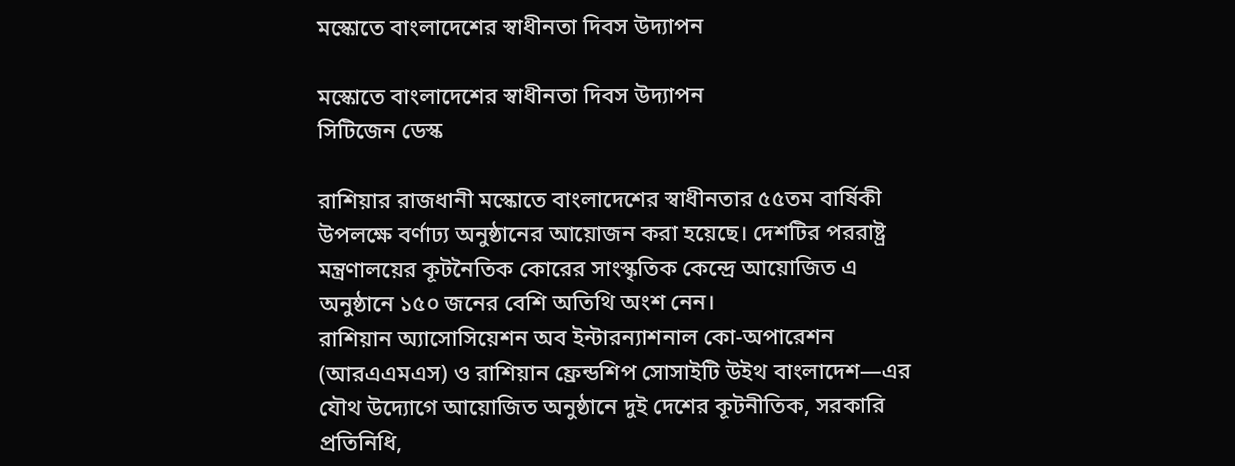মস্কোতে বাংলাদেশের স্বাধীনতা দিবস উদ্যাপন

মস্কোতে বাংলাদেশের স্বাধীনতা দিবস উদ্যাপন
সিটিজেন ডেস্ক

রাশিয়ার রাজধানী মস্কোতে বাংলাদেশের স্বাধীনতার ৫৫তম বার্ষিকী উপলক্ষে বর্ণাঢ্য অনুষ্ঠানের আয়োজন করা হয়েছে। দেশটির পররাষ্ট্র মন্ত্রণালয়ের কূটনৈতিক কোরের সাংস্কৃতিক কেন্দ্রে আয়োজিত এ অনুষ্ঠানে ১৫০ জনের বেশি অতিথি অংশ নেন।
রাশিয়ান অ্যাসোসিয়েশন অব ইন্টারন্যাশনাল কো-অপারেশন (আরএএমএস) ও রাশিয়ান ফ্রেন্ডশিপ সোসাইটি উইথ বাংলাদেশ—এর যৌথ উদ্যোগে আয়োজিত অনুষ্ঠানে দুই দেশের কূটনীতিক, সরকারি প্রতিনিধি,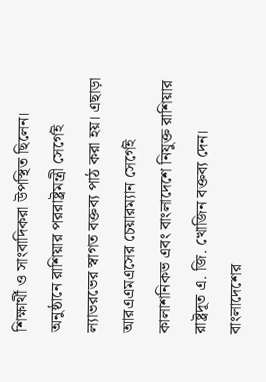শিক্ষার্থী ও সাংবাদিকরা উপস্থিত ছিলেন।
অনুষ্ঠানে রাশিয়ার পররাষ্ট্রমন্ত্রী সের্গেই ল্যাভরভের স্বাগত বক্তব্য পাঠ করা হয়। এছাড়া আরএএমএসের চেয়ারম্যান সের্গেই কালাশনিকভ এবং বাংলাদেশে নিযুক্ত রাশিয়ার রাষ্ট্রদূত এ. জি. খোজিন বক্তব্য দেন।
বাংলাদেশের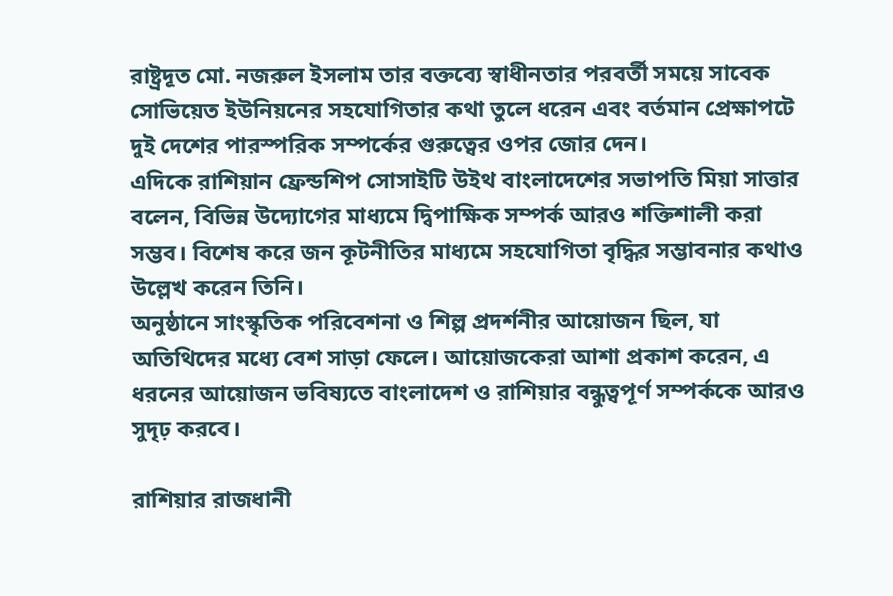রাষ্ট্রদূত মো. নজরুল ইসলাম তার বক্তব্যে স্বাধীনতার পরবর্তী সময়ে সাবেক সোভিয়েত ইউনিয়নের সহযোগিতার কথা তুলে ধরেন এবং বর্তমান প্রেক্ষাপটে দুই দেশের পারস্পরিক সম্পর্কের গুরুত্বের ওপর জোর দেন।
এদিকে রাশিয়ান ফ্রেন্ডশিপ সোসাইটি উইথ বাংলাদেশের সভাপতি মিয়া সাত্তার বলেন, বিভিন্ন উদ্যোগের মাধ্যমে দ্বিপাক্ষিক সম্পর্ক আরও শক্তিশালী করা সম্ভব। বিশেষ করে জন কূটনীতির মাধ্যমে সহযোগিতা বৃদ্ধির সম্ভাবনার কথাও উল্লেখ করেন তিনি।
অনুষ্ঠানে সাংস্কৃতিক পরিবেশনা ও শিল্প প্রদর্শনীর আয়োজন ছিল, যা অতিথিদের মধ্যে বেশ সাড়া ফেলে। আয়োজকেরা আশা প্রকাশ করেন, এ ধরনের আয়োজন ভবিষ্যতে বাংলাদেশ ও রাশিয়ার বন্ধুত্বপূর্ণ সম্পর্ককে আরও সুদৃঢ় করবে।

রাশিয়ার রাজধানী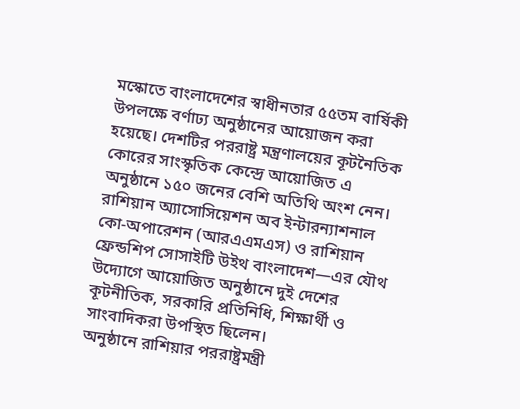মস্কোতে বাংলাদেশের স্বাধীনতার ৫৫তম বার্ষিকী উপলক্ষে বর্ণাঢ্য অনুষ্ঠানের আয়োজন করা হয়েছে। দেশটির পররাষ্ট্র মন্ত্রণালয়ের কূটনৈতিক কোরের সাংস্কৃতিক কেন্দ্রে আয়োজিত এ অনুষ্ঠানে ১৫০ জনের বেশি অতিথি অংশ নেন।
রাশিয়ান অ্যাসোসিয়েশন অব ইন্টারন্যাশনাল কো-অপারেশন (আরএএমএস) ও রাশিয়ান ফ্রেন্ডশিপ সোসাইটি উইথ বাংলাদেশ—এর যৌথ উদ্যোগে আয়োজিত অনুষ্ঠানে দুই দেশের কূটনীতিক, সরকারি প্রতিনিধি, শিক্ষার্থী ও সাংবাদিকরা উপস্থিত ছিলেন।
অনুষ্ঠানে রাশিয়ার পররাষ্ট্রমন্ত্রী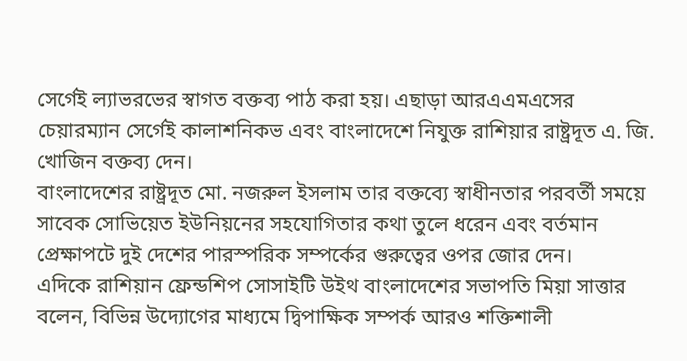সের্গেই ল্যাভরভের স্বাগত বক্তব্য পাঠ করা হয়। এছাড়া আরএএমএসের চেয়ারম্যান সের্গেই কালাশনিকভ এবং বাংলাদেশে নিযুক্ত রাশিয়ার রাষ্ট্রদূত এ. জি. খোজিন বক্তব্য দেন।
বাংলাদেশের রাষ্ট্রদূত মো. নজরুল ইসলাম তার বক্তব্যে স্বাধীনতার পরবর্তী সময়ে সাবেক সোভিয়েত ইউনিয়নের সহযোগিতার কথা তুলে ধরেন এবং বর্তমান প্রেক্ষাপটে দুই দেশের পারস্পরিক সম্পর্কের গুরুত্বের ওপর জোর দেন।
এদিকে রাশিয়ান ফ্রেন্ডশিপ সোসাইটি উইথ বাংলাদেশের সভাপতি মিয়া সাত্তার বলেন, বিভিন্ন উদ্যোগের মাধ্যমে দ্বিপাক্ষিক সম্পর্ক আরও শক্তিশালী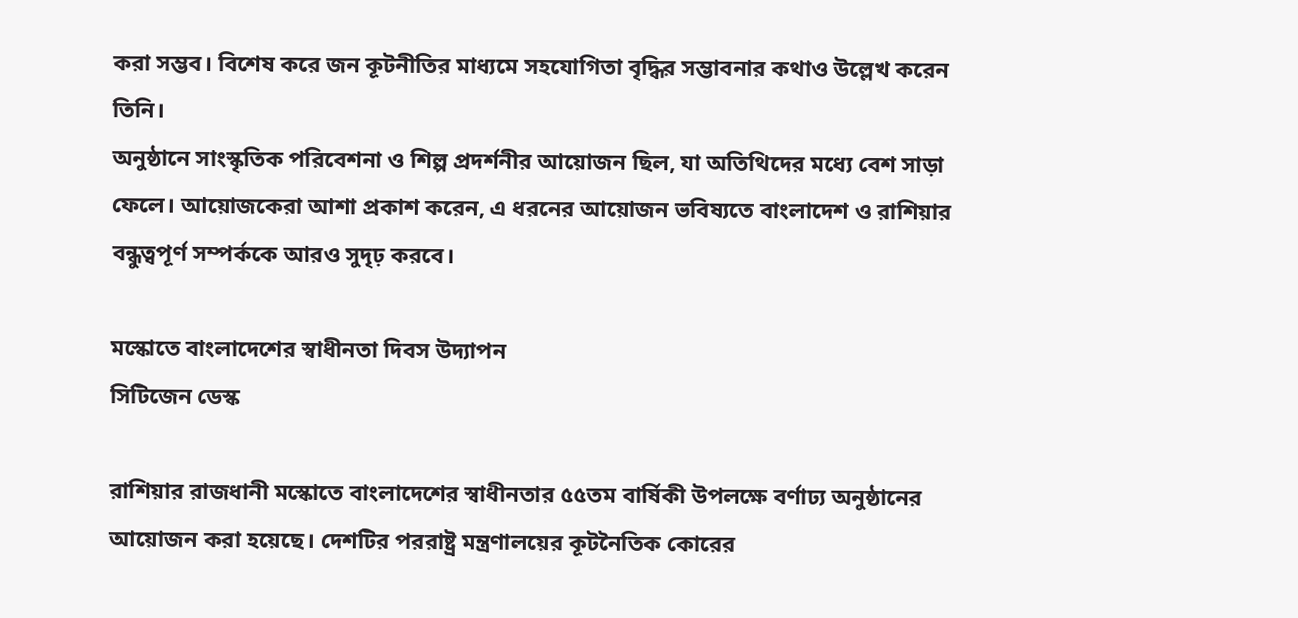করা সম্ভব। বিশেষ করে জন কূটনীতির মাধ্যমে সহযোগিতা বৃদ্ধির সম্ভাবনার কথাও উল্লেখ করেন তিনি।
অনুষ্ঠানে সাংস্কৃতিক পরিবেশনা ও শিল্প প্রদর্শনীর আয়োজন ছিল, যা অতিথিদের মধ্যে বেশ সাড়া ফেলে। আয়োজকেরা আশা প্রকাশ করেন, এ ধরনের আয়োজন ভবিষ্যতে বাংলাদেশ ও রাশিয়ার বন্ধুত্বপূর্ণ সম্পর্ককে আরও সুদৃঢ় করবে।

মস্কোতে বাংলাদেশের স্বাধীনতা দিবস উদ্যাপন
সিটিজেন ডেস্ক

রাশিয়ার রাজধানী মস্কোতে বাংলাদেশের স্বাধীনতার ৫৫তম বার্ষিকী উপলক্ষে বর্ণাঢ্য অনুষ্ঠানের আয়োজন করা হয়েছে। দেশটির পররাষ্ট্র মন্ত্রণালয়ের কূটনৈতিক কোরের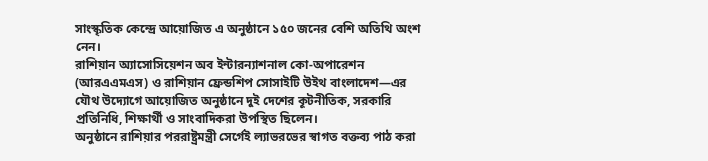সাংস্কৃতিক কেন্দ্রে আয়োজিত এ অনুষ্ঠানে ১৫০ জনের বেশি অতিথি অংশ নেন।
রাশিয়ান অ্যাসোসিয়েশন অব ইন্টারন্যাশনাল কো-অপারেশন (আরএএমএস) ও রাশিয়ান ফ্রেন্ডশিপ সোসাইটি উইথ বাংলাদেশ—এর যৌথ উদ্যোগে আয়োজিত অনুষ্ঠানে দুই দেশের কূটনীতিক, সরকারি প্রতিনিধি, শিক্ষার্থী ও সাংবাদিকরা উপস্থিত ছিলেন।
অনুষ্ঠানে রাশিয়ার পররাষ্ট্রমন্ত্রী সের্গেই ল্যাভরভের স্বাগত বক্তব্য পাঠ করা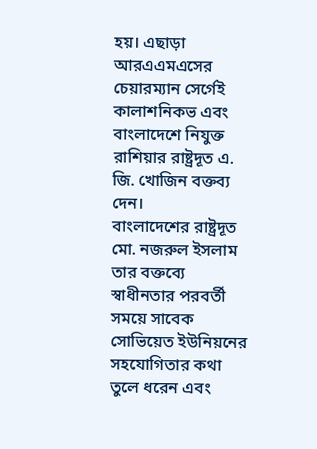হয়। এছাড়া আরএএমএসের চেয়ারম্যান সের্গেই কালাশনিকভ এবং বাংলাদেশে নিযুক্ত রাশিয়ার রাষ্ট্রদূত এ. জি. খোজিন বক্তব্য দেন।
বাংলাদেশের রাষ্ট্রদূত মো. নজরুল ইসলাম তার বক্তব্যে স্বাধীনতার পরবর্তী সময়ে সাবেক সোভিয়েত ইউনিয়নের সহযোগিতার কথা তুলে ধরেন এবং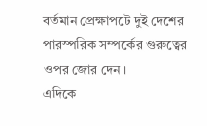বর্তমান প্রেক্ষাপটে দুই দেশের পারস্পরিক সম্পর্কের গুরুত্বের ওপর জোর দেন।
এদিকে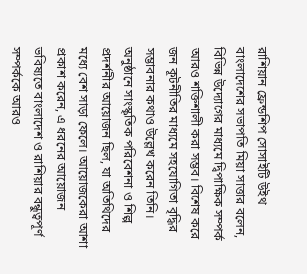রাশিয়ান ফ্রেন্ডশিপ সোসাইটি উইথ বাংলাদেশের সভাপতি মিয়া সাত্তার বলেন, বিভিন্ন উদ্যোগের মাধ্যমে দ্বিপাক্ষিক সম্পর্ক আরও শক্তিশালী করা সম্ভব। বিশেষ করে জন কূটনীতির মাধ্যমে সহযোগিতা বৃদ্ধির সম্ভাবনার কথাও উল্লেখ করেন তিনি।
অনুষ্ঠানে সাংস্কৃতিক পরিবেশনা ও শিল্প প্রদর্শনীর আয়োজন ছিল, যা অতিথিদের মধ্যে বেশ সাড়া ফেলে। আয়োজকেরা আশা প্রকাশ করেন, এ ধরনের আয়োজন ভবিষ্যতে বাংলাদেশ ও রাশিয়ার বন্ধুত্বপূর্ণ সম্পর্ককে আরও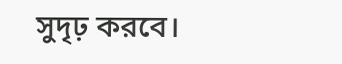সুদৃঢ় করবে।